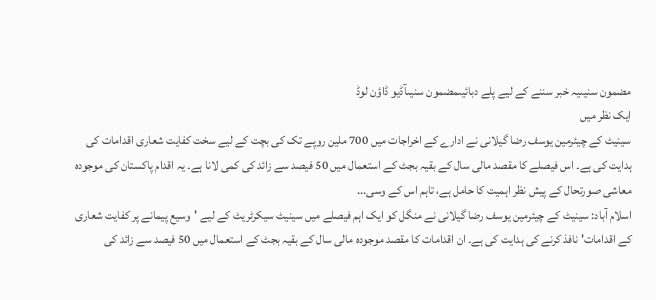مضمون سنیںیہ خبر سننے کے لیے پلے دبائیںمضمون سنیںآڈیو ڈاؤن لوڈ
ایک نظر میں
سینیٹ کے چیئرمین یوسف رضا گیلانی نے ادارے کے اخراجات میں 700 ملین روپے تک کی بچت کے لیے سخت کفایت شعاری اقدامات کی ہدایت کی ہے۔ اس فیصلے کا مقصد مالی سال کے بقیہ بجٹ کے استعمال میں 50 فیصد سے زائد کی کمی لانا ہے۔ یہ اقدام پاکستان کی موجودہ معاشی صورتحال کے پیش نظر اہمیت کا حامل ہے، تاہم اس کے وسی...
اسلام آباد: سینیٹ کے چیئرمین یوسف رضا گیلانی نے منگل کو ایک اہم فیصلے میں سینیٹ سیکرٹریٹ کے لیے 'وسیع پیمانے پر کفایت شعاری کے اقدامات' نافذ کرنے کی ہدایت کی ہے۔ ان اقدامات کا مقصد موجودہ مالی سال کے بقیہ بجٹ کے استعمال میں 50 فیصد سے زائد کی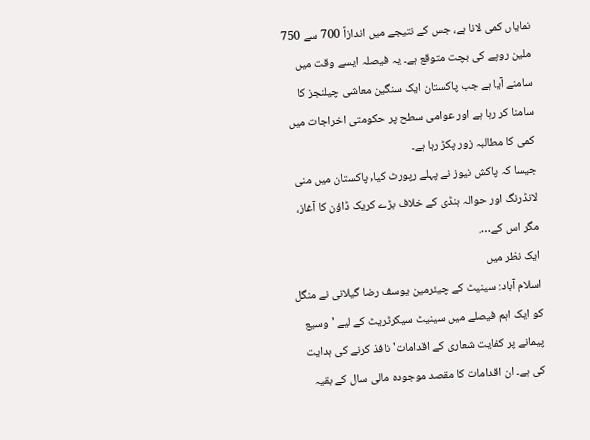نمایاں کمی لانا ہے، جس کے نتیجے میں اندازاً 700 سے 750 ملین روپے کی بچت متوقع ہے۔ یہ فیصلہ ایسے وقت میں سامنے آیا ہے جب پاکستان ایک سنگین معاشی چیلنجز کا سامنا کر رہا ہے اور عوامی سطح پر حکومتی اخراجات میں کمی کا مطالبہ زور پکڑ رہا ہے۔
جیسا کہ پاکش نیوز نے پہلے رپورٹ کیا, پاکستان میں منی لانڈرنگ اور حوالہ ہنڈی کے خلاف بڑے کریک ڈاؤن کا آغاز، مگر اس کے….
ایک نظر میں
اسلام آباد: سینیٹ کے چیئرمین یوسف رضا گیلانی نے منگل کو ایک اہم فیصلے میں سینیٹ سیکرٹریٹ کے لیے 'وسیع پیمانے پر کفایت شعاری کے اقدامات' نافذ کرنے کی ہدایت کی ہے۔ ان اقدامات کا مقصد موجودہ مالی سال کے بقیہ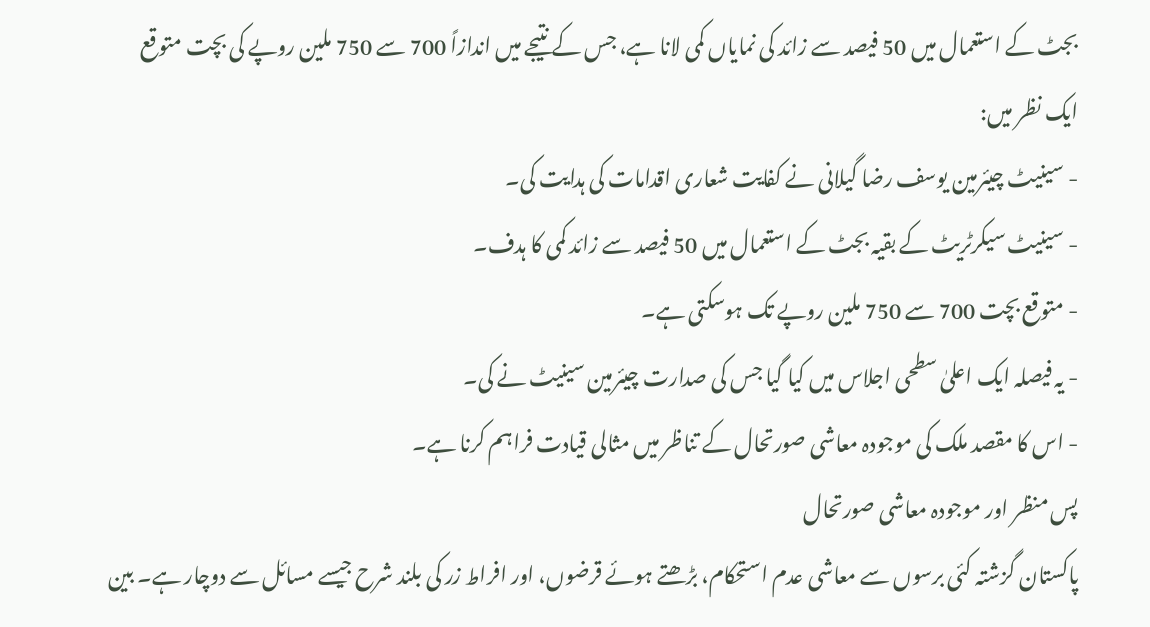بجٹ کے استعمال میں 50 فیصد سے زائد کی نمایاں کمی لانا ہے، جس کے نتیجے میں اندازاً 700 سے 750 ملین روپے کی بچت متوقع
ایک نظر میں:
- سینیٹ چیئرمین یوسف رضا گیلانی نے کفایت شعاری اقدامات کی ہدایت کی۔
- سینیٹ سیکرٹریٹ کے بقیہ بجٹ کے استعمال میں 50 فیصد سے زائد کمی کا ہدف۔
- متوقع بچت 700 سے 750 ملین روپے تک ہوسکتی ہے۔
- یہ فیصلہ ایک اعلیٰ سطحی اجلاس میں کیا گیا جس کی صدارت چیئرمین سینیٹ نے کی۔
- اس کا مقصد ملک کی موجودہ معاشی صورتحال کے تناظر میں مثالی قیادت فراہم کرنا ہے۔
پس منظر اور موجودہ معاشی صورتحال
پاکستان گزشتہ کئی برسوں سے معاشی عدم استحکام، بڑھتے ہوئے قرضوں، اور افراط زر کی بلند شرح جیسے مسائل سے دوچار ہے۔ بین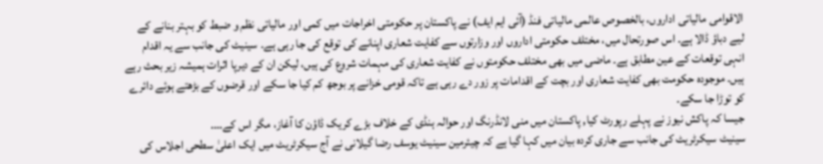الاقوامی مالیاتی اداروں، بالخصوص عالمی مالیاتی فنڈ (آئی ایم ایف) نے پاکستان پر حکومتی اخراجات میں کمی اور مالیاتی نظم و ضبط کو بہتر بنانے کے لیے دباؤ ڈالا ہے۔ اس صورتحال میں، مختلف حکومتی اداروں اور وزارتوں سے کفایت شعاری اپنانے کی توقع کی جا رہی ہے۔ سینیٹ کی جانب سے یہ اقدام انہی توقعات کے عین مطابق ہے۔ ماضی میں بھی مختلف حکومتوں نے کفایت شعاری کی مہمات شروع کی ہیں، لیکن ان کے دیرپا اثرات ہمیشہ زیر بحث رہے ہیں۔ موجودہ حکومت بھی کفایت شعاری اور بچت کے اقدامات پر زور دے رہی ہے تاکہ قومی خزانے پر بوجھ کم کیا جا سکے اور قرضوں کے بڑھتے ہوئے دائرے کو توڑا جا سکے۔
جیسا کہ پاکش نیوز نے پہلے رپورٹ کیا, پاکستان میں منی لانڈرنگ اور حوالہ ہنڈی کے خلاف بڑے کریک ڈاؤن کا آغاز، مگر اس کے….
سینیٹ سیکرٹریٹ کی جانب سے جاری کردہ بیان میں کہا گیا ہے کہ چیئرمین سینیٹ یوسف رضا گیلانی نے آج سیکرٹریٹ میں ایک اعلیٰ سطحی اجلاس کی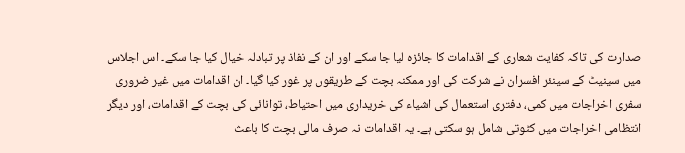صدارت کی تاکہ کفایت شعاری کے اقدامات کا جائزہ لیا جا سکے اور ان کے نفاذ پر تبادلہ خیال کیا جا سکے۔ اس اجلاس میں سینیٹ کے سینئر افسران نے شرکت کی اور ممکنہ بچت کے طریقوں پر غور کیا گیا۔ ان اقدامات میں غیر ضروری سفری اخراجات میں کمی، دفتری استعمال کی اشیاء کی خریداری میں احتیاط، توانائی کی بچت کے اقدامات، اور دیگر انتظامی اخراجات میں کٹوتی شامل ہو سکتی ہے۔ یہ اقدامات نہ صرف مالی بچت کا باعث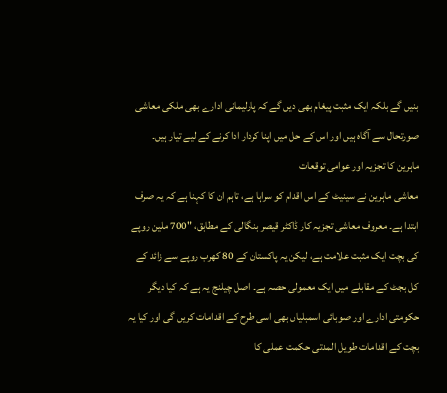بنیں گے بلکہ ایک مثبت پیغام بھی دیں گے کہ پارلیمانی ادارے بھی ملکی معاشی صورتحال سے آگاہ ہیں اور اس کے حل میں اپنا کردار ادا کرنے کے لیے تیار ہیں۔
ماہرین کا تجزیہ اور عوامی توقعات
معاشی ماہرین نے سینیٹ کے اس اقدام کو سراہا ہے، تاہم ان کا کہنا ہے کہ یہ صرف ابتدا ہے۔ معروف معاشی تجزیہ کار ڈاکٹر قیصر بنگالی کے مطابق، "700 ملین روپے کی بچت ایک مثبت علامت ہے، لیکن یہ پاکستان کے 80 کھرب روپے سے زائد کے کل بجٹ کے مقابلے میں ایک معمولی حصہ ہے۔ اصل چیلنج یہ ہے کہ کیا دیگر حکومتی ادارے اور صوبائی اسمبلیاں بھی اسی طرح کے اقدامات کریں گی اور کیا یہ بچت کے اقدامات طویل المدتی حکمت عملی کا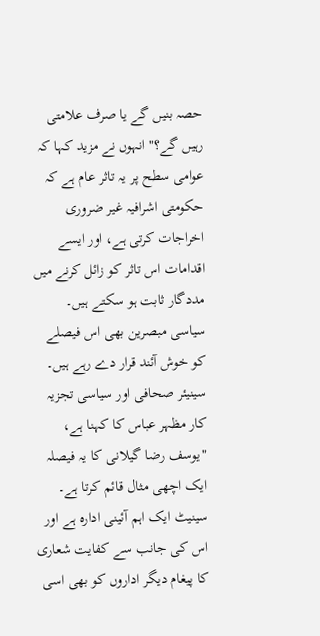حصہ بنیں گے یا صرف علامتی رہیں گے؟" انہوں نے مزید کہا کہ عوامی سطح پر یہ تاثر عام ہے کہ حکومتی اشرافیہ غیر ضروری اخراجات کرتی ہے، اور ایسے اقدامات اس تاثر کو زائل کرنے میں مددگار ثابت ہو سکتے ہیں۔
سیاسی مبصرین بھی اس فیصلے کو خوش آئند قرار دے رہے ہیں۔ سینیئر صحافی اور سیاسی تجزیہ کار مظہر عباس کا کہنا ہے، "یوسف رضا گیلانی کا یہ فیصلہ ایک اچھی مثال قائم کرتا ہے۔ سینیٹ ایک اہم آئینی ادارہ ہے اور اس کی جانب سے کفایت شعاری کا پیغام دیگر اداروں کو بھی اسی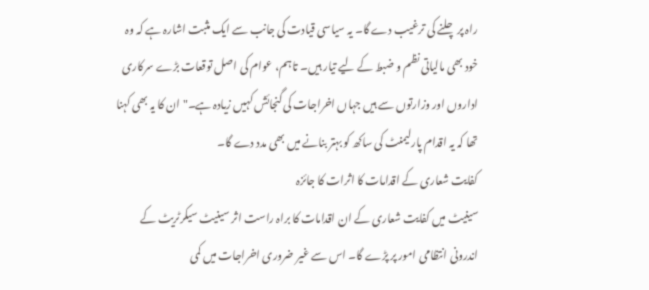راہ پر چلنے کی ترغیب دے گا۔ یہ سیاسی قیادت کی جانب سے ایک مثبت اشارہ ہے کہ وہ خود بھی مالیاتی نظم و ضبط کے لیے تیار ہیں۔ تاہم، عوام کی اصل توقعات بڑے سرکاری اداروں اور وزارتوں سے ہیں جہاں اخراجات کی گنجائش کہیں زیادہ ہے۔" ان کا یہ بھی کہنا تھا کہ یہ اقدام پارلیمنٹ کی ساکھ کو بہتر بنانے میں بھی مدد دے گا۔
کفایت شعاری کے اقدامات کا اثرات کا جائزہ
سینیٹ میں کفایت شعاری کے ان اقدامات کا براہ راست اثر سینیٹ سیکرٹریٹ کے اندرونی انتظامی امور پر پڑے گا۔ اس سے غیر ضروری اخراجات میں کمی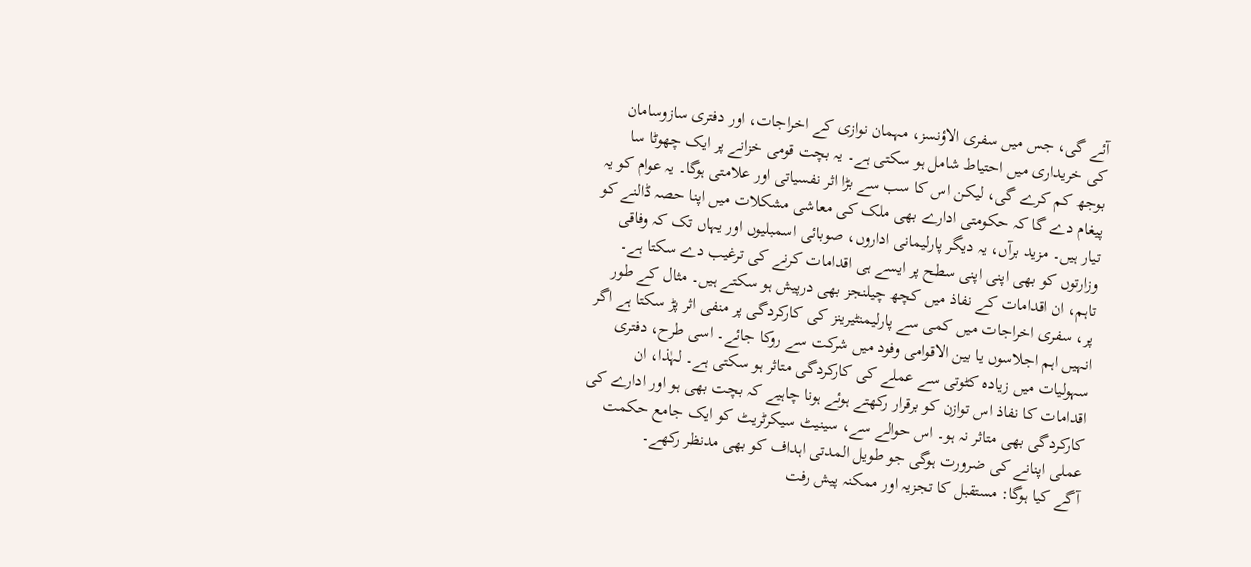آئے گی، جس میں سفری الاؤنسز، مہمان نوازی کے اخراجات، اور دفتری سازوسامان کی خریداری میں احتیاط شامل ہو سکتی ہے۔ یہ بچت قومی خزانے پر ایک چھوٹا سا بوجھ کم کرے گی، لیکن اس کا سب سے بڑا اثر نفسیاتی اور علامتی ہوگا۔ یہ عوام کو یہ پیغام دے گا کہ حکومتی ادارے بھی ملک کی معاشی مشکلات میں اپنا حصہ ڈالنے کو تیار ہیں۔ مزید برآں، یہ دیگر پارلیمانی اداروں، صوبائی اسمبلیوں اور یہاں تک کہ وفاقی وزارتوں کو بھی اپنی اپنی سطح پر ایسے ہی اقدامات کرنے کی ترغیب دے سکتا ہے۔
تاہم، ان اقدامات کے نفاذ میں کچھ چیلنجز بھی درپیش ہو سکتے ہیں۔ مثال کے طور پر، سفری اخراجات میں کمی سے پارلیمنٹیرینز کی کارکردگی پر منفی اثر پڑ سکتا ہے اگر انہیں اہم اجلاسوں یا بین الاقوامی وفود میں شرکت سے روکا جائے۔ اسی طرح، دفتری سہولیات میں زیادہ کٹوتی سے عملے کی کارکردگی متاثر ہو سکتی ہے۔ لہٰذا، ان اقدامات کا نفاذ اس توازن کو برقرار رکھتے ہوئے ہونا چاہیے کہ بچت بھی ہو اور ادارے کی کارکردگی بھی متاثر نہ ہو۔ اس حوالے سے، سینیٹ سیکرٹریٹ کو ایک جامع حکمت عملی اپنانے کی ضرورت ہوگی جو طویل المدتی اہداف کو بھی مدنظر رکھے۔
آگے کیا ہوگا: مستقبل کا تجزیہ اور ممکنہ پیش رفت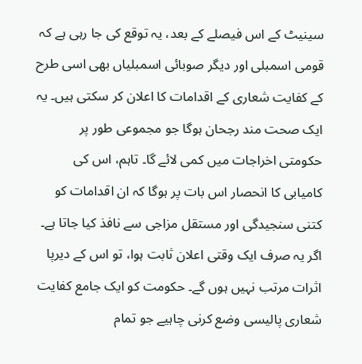سینیٹ کے اس فیصلے کے بعد، یہ توقع کی جا رہی ہے کہ قومی اسمبلی اور دیگر صوبائی اسمبلیاں بھی اسی طرح کے کفایت شعاری کے اقدامات کا اعلان کر سکتی ہیں۔ یہ ایک صحت مند رجحان ہوگا جو مجموعی طور پر حکومتی اخراجات میں کمی لائے گا۔ تاہم، اس کی کامیابی کا انحصار اس بات پر ہوگا کہ ان اقدامات کو کتنی سنجیدگی اور مستقل مزاجی سے نافذ کیا جاتا ہے۔ اگر یہ صرف ایک وقتی اعلان ثابت ہوا، تو اس کے دیرپا اثرات مرتب نہیں ہوں گے۔ حکومت کو ایک جامع کفایت شعاری پالیسی وضع کرنی چاہیے جو تمام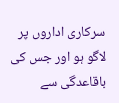سرکاری اداروں پر لاگو ہو اور جس کی باقاعدگی سے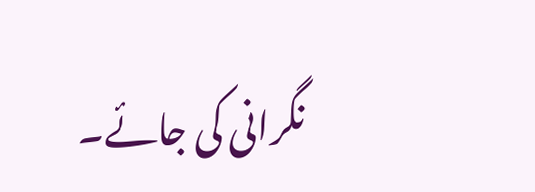نگرانی کی جائے۔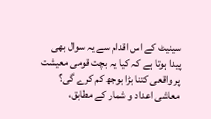سینیٹ کے اس اقدام سے یہ سوال بھی پیدا ہوتا ہے کہ کیا یہ بچت قومی معیشت پر واقعی کتنا بڑا بوجھ کم کرے گی؟ معاشی اعداد و شمار کے مطابق،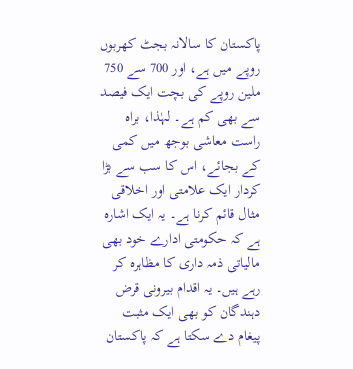پاکستان کا سالانہ بجٹ کھربوں روپے میں ہے، اور 700 سے 750 ملین روپے کی بچت ایک فیصد سے بھی کم ہے۔ لہٰذا، براہ راست معاشی بوجھ میں کمی کے بجائے، اس کا سب سے بڑا کردار ایک علامتی اور اخلاقی مثال قائم کرنا ہے۔ یہ ایک اشارہ ہے کہ حکومتی ادارے خود بھی مالیاتی ذمہ داری کا مظاہرہ کر رہے ہیں۔ یہ اقدام بیرونی قرض دہندگان کو بھی ایک مثبت پیغام دے سکتا ہے کہ پاکستان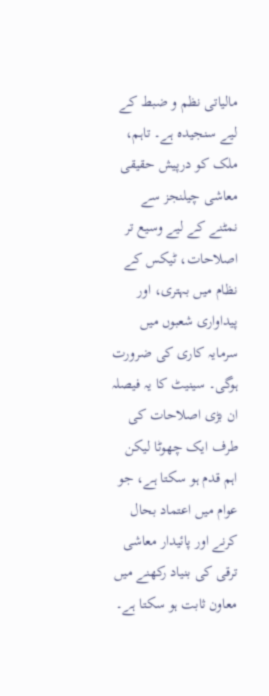مالیاتی نظم و ضبط کے لیے سنجیدہ ہے۔ تاہم، ملک کو درپیش حقیقی معاشی چیلنجز سے نمٹنے کے لیے وسیع تر اصلاحات، ٹیکس کے نظام میں بہتری، اور پیداواری شعبوں میں سرمایہ کاری کی ضرورت ہوگی۔ سینیٹ کا یہ فیصلہ ان بڑی اصلاحات کی طرف ایک چھوٹا لیکن اہم قدم ہو سکتا ہے، جو عوام میں اعتماد بحال کرنے اور پائیدار معاشی ترقی کی بنیاد رکھنے میں معاون ثابت ہو سکتا ہے۔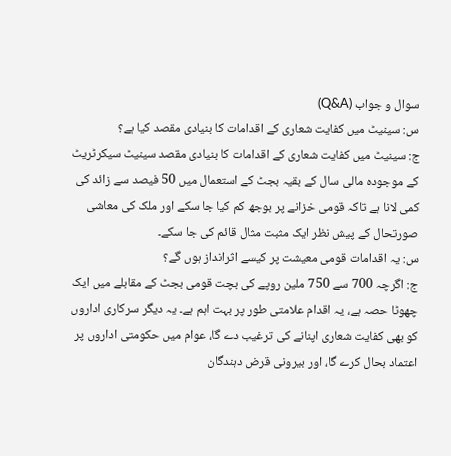سوال و جواب (Q&A)
س: سینیٹ میں کفایت شعاری کے اقدامات کا بنیادی مقصد کیا ہے؟
ج: سینیٹ میں کفایت شعاری کے اقدامات کا بنیادی مقصد سینیٹ سیکرٹریٹ کے موجودہ مالی سال کے بقیہ بجٹ کے استعمال میں 50 فیصد سے زائد کی کمی لانا ہے تاکہ قومی خزانے پر بوجھ کم کیا جا سکے اور ملک کی معاشی صورتحال کے پیش نظر ایک مثبت مثال قائم کی جا سکے۔
س: یہ اقدامات قومی معیشت پر کیسے اثرانداز ہوں گے؟
ج: اگرچہ 700 سے 750 ملین روپے کی بچت قومی بجٹ کے مقابلے میں ایک چھوٹا حصہ ہے، یہ اقدام علامتی طور پر بہت اہم ہے۔ یہ دیگر سرکاری اداروں کو بھی کفایت شعاری اپنانے کی ترغیب دے گا، عوام میں حکومتی اداروں پر اعتماد بحال کرے گا، اور بیرونی قرض دہندگان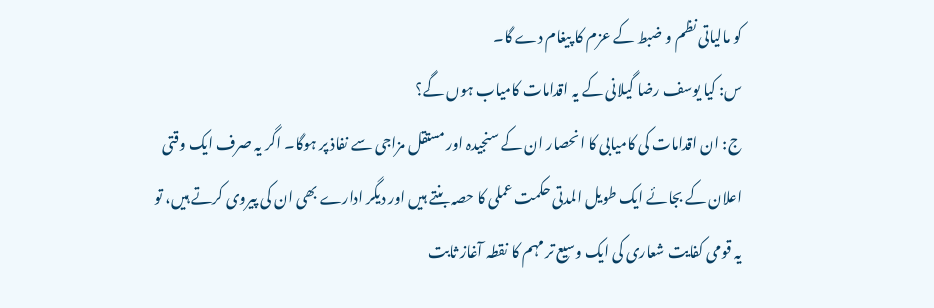کو مالیاتی نظم و ضبط کے عزم کا پیغام دے گا۔
س: کیا یوسف رضا گیلانی کے یہ اقدامات کامیاب ہوں گے؟
ج: ان اقدامات کی کامیابی کا انحصار ان کے سنجیدہ اور مستقل مزاجی سے نفاذ پر ہوگا۔ اگر یہ صرف ایک وقتی اعلان کے بجائے ایک طویل المدتی حکمت عملی کا حصہ بنتے ہیں اور دیگر ادارے بھی ان کی پیروی کرتے ہیں، تو یہ قومی کفایت شعاری کی ایک وسیع تر مہم کا نقطہ آغاز ثابت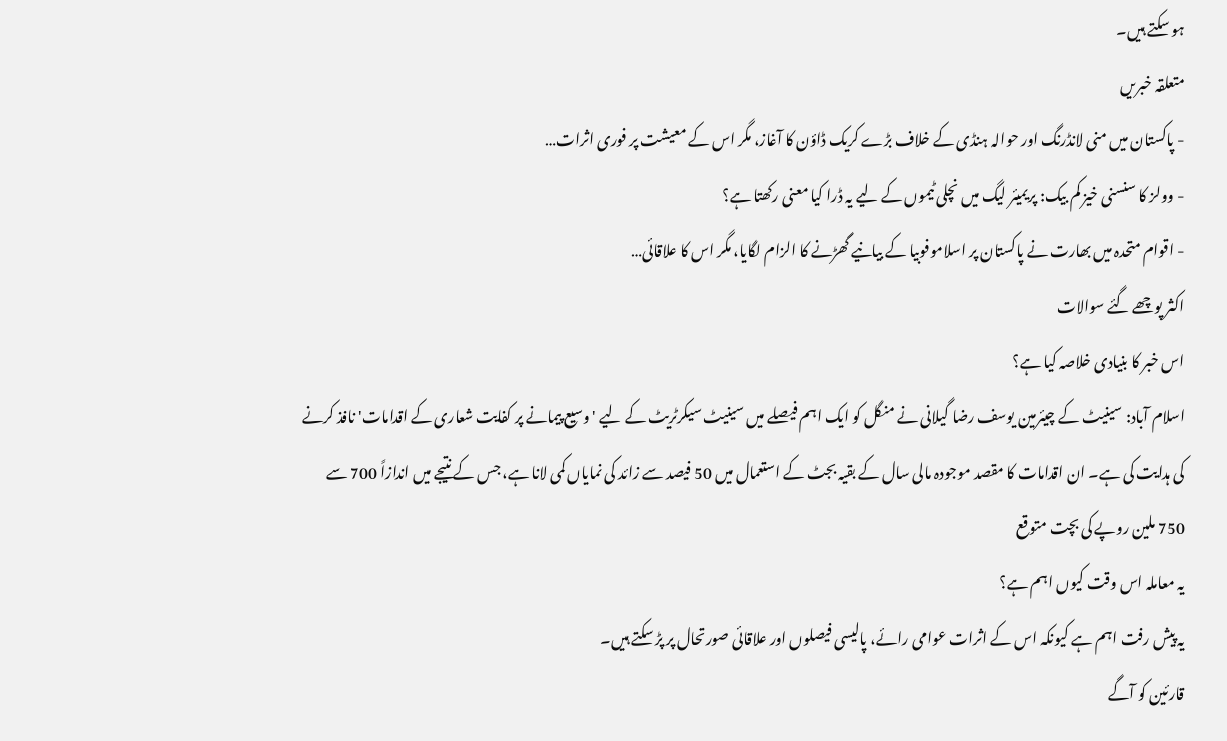ہو سکتے ہیں۔
متعلقہ خبریں
- پاکستان میں منی لانڈرنگ اور حوالہ ہنڈی کے خلاف بڑے کریک ڈاؤن کا آغاز، مگر اس کے معیشت پر فوری اثرات…
- وولز کا سنسنی خیز کم بیک: پریمیئر لیگ میں نچلی ٹیموں کے لیے یہ ڈرا کیا معنی رکھتا ہے؟
- اقوام متحدہ میں بھارت نے پاکستان پر اسلاموفوبیا کے بیانیے گھڑنے کا الزام لگایا، مگر اس کا علاقائی…
اکثر پوچھے گئے سوالات
اس خبر کا بنیادی خلاصہ کیا ہے؟
اسلام آباد: سینیٹ کے چیئرمین یوسف رضا گیلانی نے منگل کو ایک اہم فیصلے میں سینیٹ سیکرٹریٹ کے لیے 'وسیع پیمانے پر کفایت شعاری کے اقدامات' نافذ کرنے کی ہدایت کی ہے۔ ان اقدامات کا مقصد موجودہ مالی سال کے بقیہ بجٹ کے استعمال میں 50 فیصد سے زائد کی نمایاں کمی لانا ہے، جس کے نتیجے میں اندازاً 700 سے 750 ملین روپے کی بچت متوقع
یہ معاملہ اس وقت کیوں اہم ہے؟
یہ پیش رفت اہم ہے کیونکہ اس کے اثرات عوامی رائے، پالیسی فیصلوں اور علاقائی صورتحال پر پڑ سکتے ہیں۔
قارئین کو آگے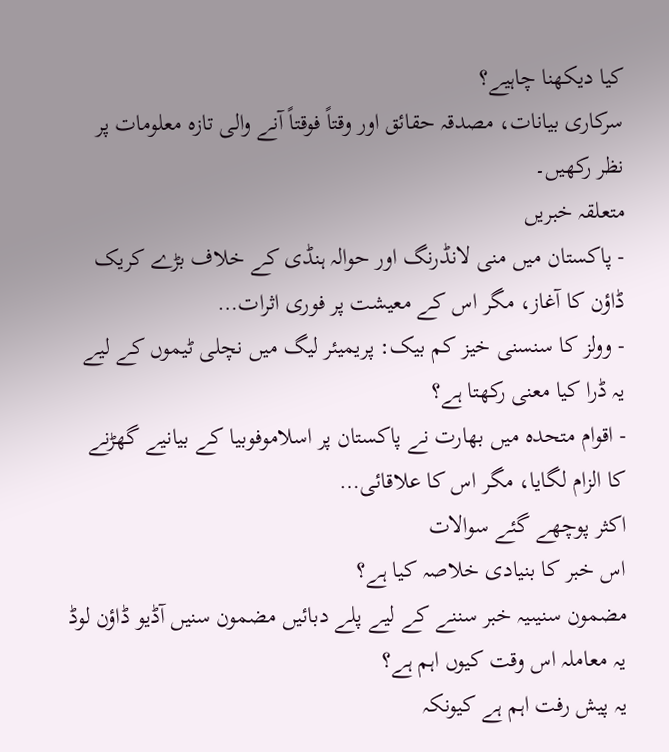کیا دیکھنا چاہیے؟
سرکاری بیانات، مصدقہ حقائق اور وقتاً فوقتاً آنے والی تازہ معلومات پر نظر رکھیں۔
متعلقہ خبریں
- پاکستان میں منی لانڈرنگ اور حوالہ ہنڈی کے خلاف بڑے کریک ڈاؤن کا آغاز، مگر اس کے معیشت پر فوری اثرات…
- وولز کا سنسنی خیز کم بیک: پریمیئر لیگ میں نچلی ٹیموں کے لیے یہ ڈرا کیا معنی رکھتا ہے؟
- اقوام متحدہ میں بھارت نے پاکستان پر اسلاموفوبیا کے بیانیے گھڑنے کا الزام لگایا، مگر اس کا علاقائی…
اکثر پوچھے گئے سوالات
اس خبر کا بنیادی خلاصہ کیا ہے؟
مضمون سنیںیہ خبر سننے کے لیے پلے دبائیں مضمون سنیں آڈیو ڈاؤن لوڈ
یہ معاملہ اس وقت کیوں اہم ہے؟
یہ پیش رفت اہم ہے کیونکہ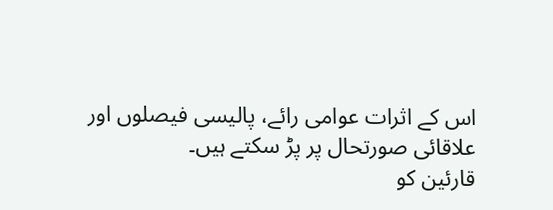اس کے اثرات عوامی رائے، پالیسی فیصلوں اور علاقائی صورتحال پر پڑ سکتے ہیں۔
قارئین کو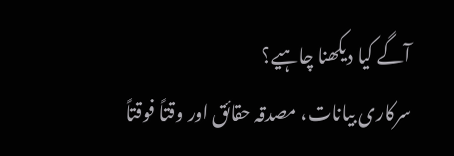آگے کیا دیکھنا چاہیے؟
سرکاری بیانات، مصدقہ حقائق اور وقتاً فوقتاً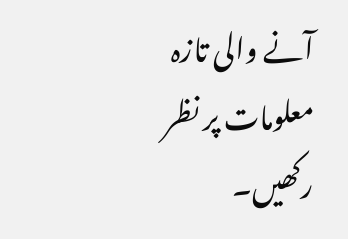آنے والی تازہ معلومات پر نظر رکھیں۔